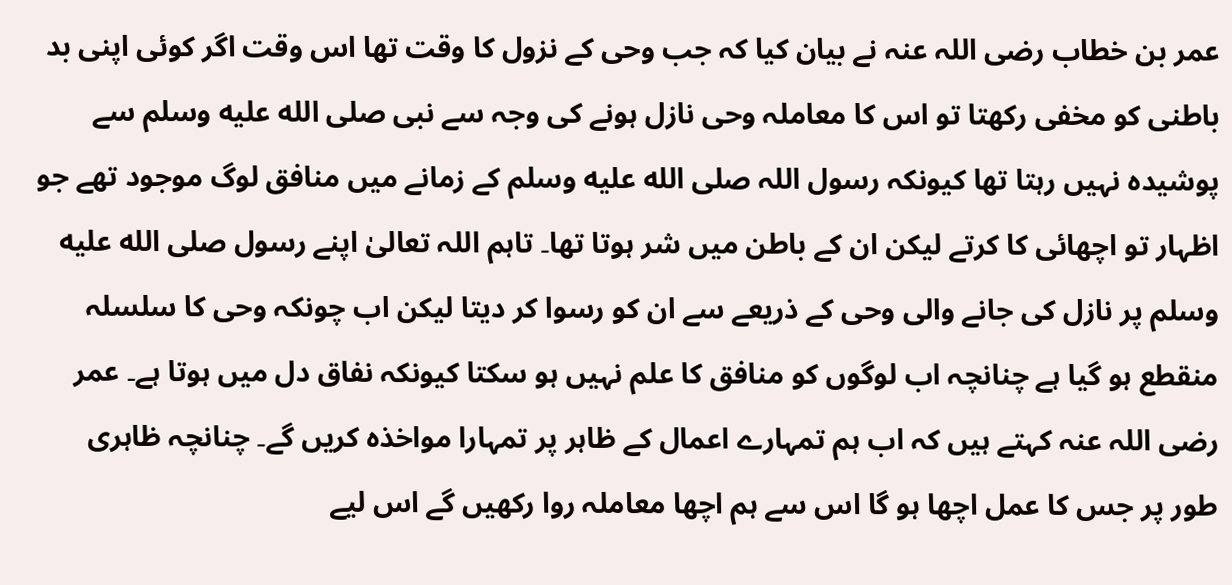عمر بن خطاب رضی اللہ عنہ نے بیان کیا کہ جب وحی کے نزول کا وقت تھا اس وقت اگر کوئی اپنی بد باطنی کو مخفی رکھتا تو اس کا معاملہ وحی نازل ہونے کی وجہ سے نبی صلى الله عليه وسلم سے پوشیدہ نہیں رہتا تھا کیونکہ رسول اللہ صلى الله عليه وسلم کے زمانے میں منافق لوگ موجود تھے جو اظہار تو اچھائی کا کرتے لیکن ان کے باطن میں شر ہوتا تھا۔ تاہم اللہ تعالیٰ اپنے رسول صلى الله عليه وسلم پر نازل کی جانے والی وحی کے ذریعے سے ان کو رسوا کر دیتا لیکن اب چونکہ وحی کا سلسلہ منقطع ہو گیا ہے چنانچہ اب لوگوں کو منافق کا علم نہیں ہو سکتا کیونکہ نفاق دل میں ہوتا ہے۔ عمر رضی اللہ عنہ کہتے ہیں کہ اب ہم تمہارے اعمال کے ظاہر پر تمہارا مواخذہ کریں گے۔ چنانچہ ظاہری طور پر جس کا عمل اچھا ہو گا اس سے ہم اچھا معاملہ روا رکھیں گے اس لیے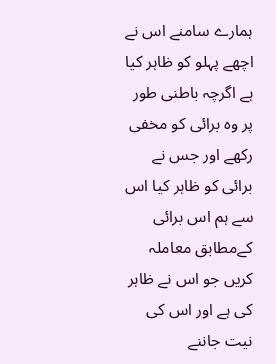ہمارے سامنے اس نے اچھے پہلو کو ظاہر کیا ہے اگرچہ باطنی طور پر وہ برائی کو مخفی رکھے اور جس نے برائی کو ظاہر کیا اس سے ہم اس برائی کےمطابق معاملہ کریں جو اس نے ظاہر کی ہے اور اس کی نیت جاننے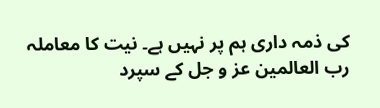کی ذمہ داری ہم پر نہیں ہے۔ نیت کا معاملہ رب العالمین عز و جل کے سپرد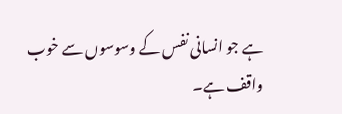ہے جو انسانی نفس کے وسوسوں سے خوب واقف ہے۔